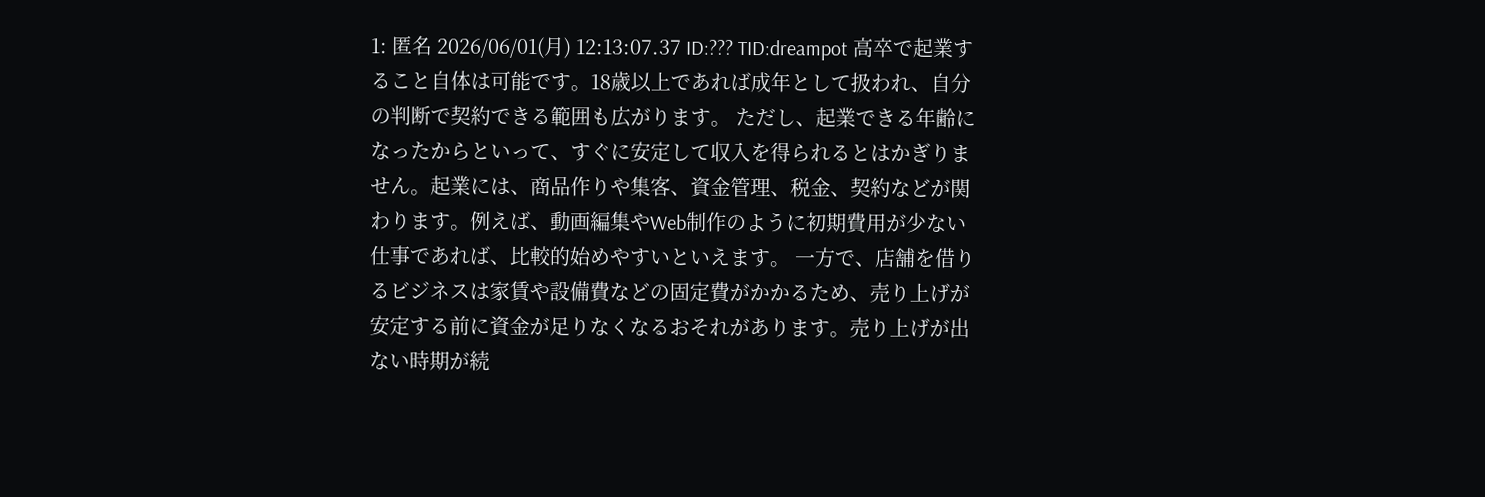1: 匿名 2026/06/01(月) 12:13:07.37 ID:??? TID:dreampot 高卒で起業すること自体は可能です。18歳以上であれば成年として扱われ、自分の判断で契約できる範囲も広がります。 ただし、起業できる年齢になったからといって、すぐに安定して収入を得られるとはかぎりません。起業には、商品作りや集客、資金管理、税金、契約などが関わります。例えば、動画編集やWeb制作のように初期費用が少ない仕事であれば、比較的始めやすいといえます。 一方で、店舗を借りるビジネスは家賃や設備費などの固定費がかかるため、売り上げが安定する前に資金が足りなくなるおそれがあります。売り上げが出ない時期が続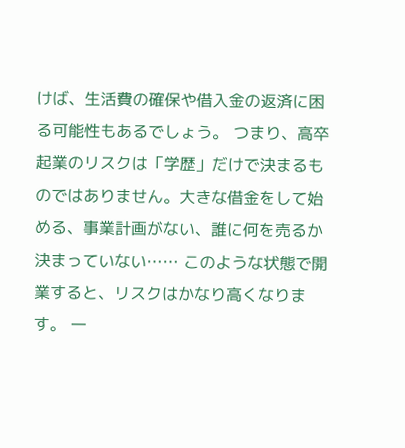けば、生活費の確保や借入金の返済に困る可能性もあるでしょう。 つまり、高卒起業のリスクは「学歴」だけで決まるものではありません。大きな借金をして始める、事業計画がない、誰に何を売るか決まっていない…… このような状態で開業すると、リスクはかなり高くなります。 一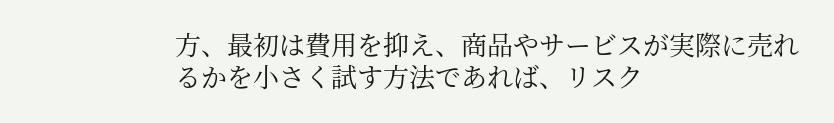方、最初は費用を抑え、商品やサービスが実際に売れるかを小さく試す方法であれば、リスク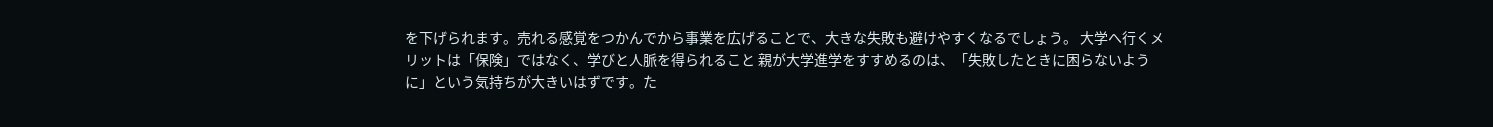を下げられます。売れる感覚をつかんでから事業を広げることで、大きな失敗も避けやすくなるでしょう。 大学へ行くメリットは「保険」ではなく、学びと人脈を得られること 親が大学進学をすすめるのは、「失敗したときに困らないように」という気持ちが大きいはずです。た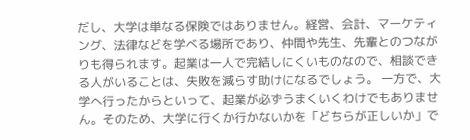だし、大学は単なる保険ではありません。経営、会計、マーケティング、法律などを学べる場所であり、仲間や先生、先輩とのつながりも得られます。起業は一人で完結しにくいものなので、相談できる人がいることは、失敗を減らす助けになるでしょう。 一方で、大学へ行ったからといって、起業が必ずうまくいくわけでもありません。そのため、大学に行くか行かないかを「どちらが正しいか」で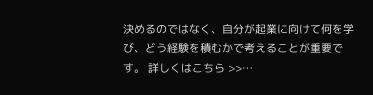決めるのではなく、自分が起業に向けて何を学び、どう経験を積むかで考えることが重要です。 詳しくはこちら >>…